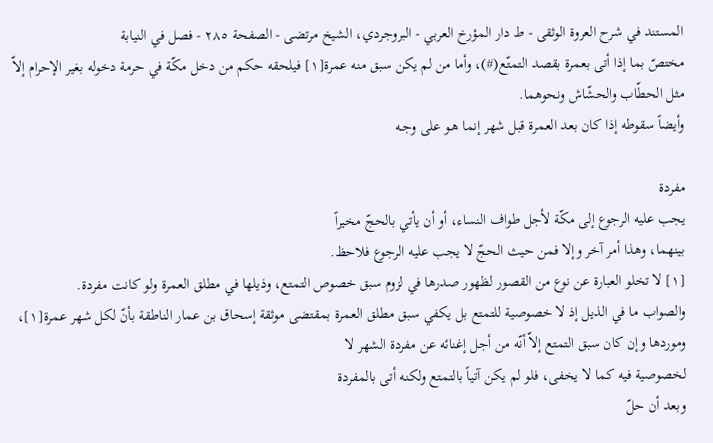المستند في شرح العروة الوثقى - ط دار المؤرخ العربي - البروجردي، الشيخ مرتضى - الصفحة ٢٨٥ - فصل في النيابة
مختصّ بما إذا أتى بعمرة بقصد التمتّع(#)، وأما من لم يكن سبق منه عمرة[١] فيلحقه حكم من دخل مكّة في حرمة دخوله بغير الإحرام إلاّ مثل الحطّاب والحشّاش ونحوهما.
وأيضاً سقوطه إذا كان بعد العمرة قبل شهر إنما هـو على وجـه

مفردة
يجب عليه الرجوع إلى مكّة لأجل طواف النساء، أو أن يأتي بالحجّ مخيراً
بينهما، وهذا أمر آخر وإلا فمن حيث الحجّ لا يجب عليه الرجوع فلاحظ.
[١] لا تخلو العبارة عن نوع من القصور لظهور صدرها في لزوم سبق خصوص التمتع، وذيلها في مطلق العمرة ولو كانت مفردة.
والصواب ما في الذيل إذ لا خصوصية للتمتع بل يكفي سبق مطلق العمرة بمقتضى موثقة إسحاق بن عمار الناطقة بأنّ لكل شهر عمرة[١]،
وموردها وإن كان سبق التمتع إلاّ أنّه من أجل إغنائه عن مفردة الشهر لا
لخصوصية فيه كما لا يخفى، فلو لم يكن آتياً بالتمتع ولكنه أتى بالمفردة
وبعد أن حلّ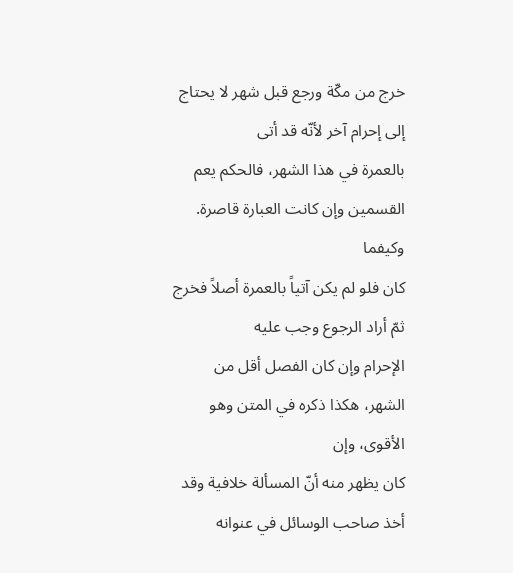خرج من مكّة ورجع قبل شهر لا يحتاج إلى إحرام آخر لأنّه قد أتى
بالعمرة في هذا الشهر، فالحكم يعم القسمين وإن كانت العبارة قاصرة.
وكيفما
كان فلو لم يكن آتياً بالعمرة أصلاً فخرج ثمّ أراد الرجوع وجب عليه
الإحرام وإن كان الفصل أقل من الشهر، هكذا ذكره في المتن وهو الأقوى، وإن
كان يظهر منه أنّ المسألة خلافية وقد أخذ صاحب الوسائل في عنوانه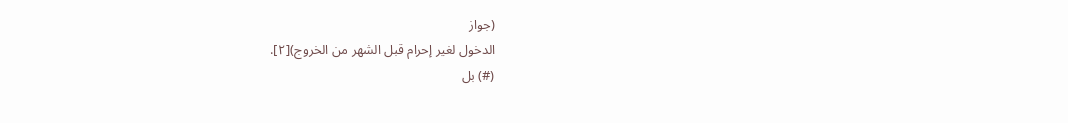(جواز
الدخول لغير إحرام قبل الشهر من الخروج)[٢].
(#) بل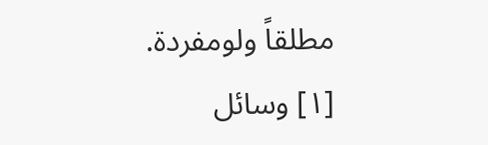مطلقاً ولومفردة.
[١] وسائل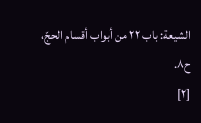الشيعة: باب ٢٢ من أبواب أقسام الحجّ، ح٨.
[٢]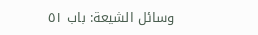وسائل الشيعة: باب ٥١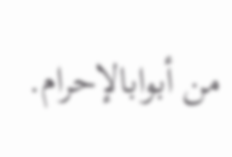من أبوابالإحرام.